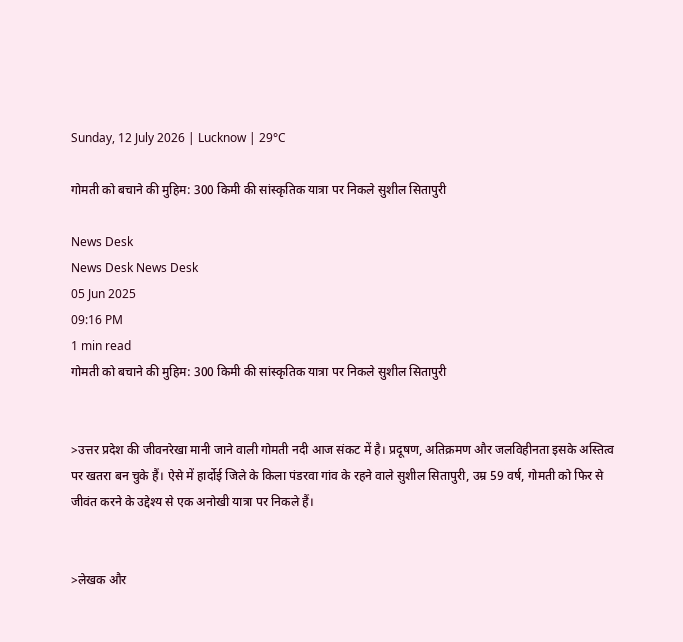Sunday, 12 July 2026 | Lucknow | 29°C

गोमती को बचाने की मुहिम: 300 किमी की सांस्कृतिक यात्रा पर निकले सुशील सितापुरी

News Desk
News Desk News Desk
05 Jun 2025
09:16 PM
1 min read
गोमती को बचाने की मुहिम: 300 किमी की सांस्कृतिक यात्रा पर निकले सुशील सितापुरी


>उत्तर प्रदेश की जीवनरेखा मानी जाने वाली गोमती नदी आज संकट में है। प्रदूषण, अतिक्रमण और जलविहीनता इसके अस्तित्व पर खतरा बन चुके हैं। ऐसे में हार्दोई जिले के किला पंडरवा गांव के रहने वाले सुशील सितापुरी, उम्र 59 वर्ष, गोमती को फिर से जीवंत करने के उद्देश्य से एक अनोखी यात्रा पर निकले हैं।


>लेखक और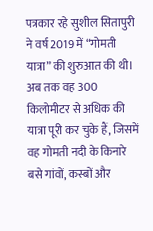पत्रकार रहे सुशील सितापुरी ने वर्ष 2019 में “गोमती यात्रा” की शुरुआत की थी। अब तक वह 300 किलोमीटर से अधिक की यात्रा पूरी कर चुके हैं, जिसमें वह गोमती नदी के किनारे बसे गांवों, कस्बों और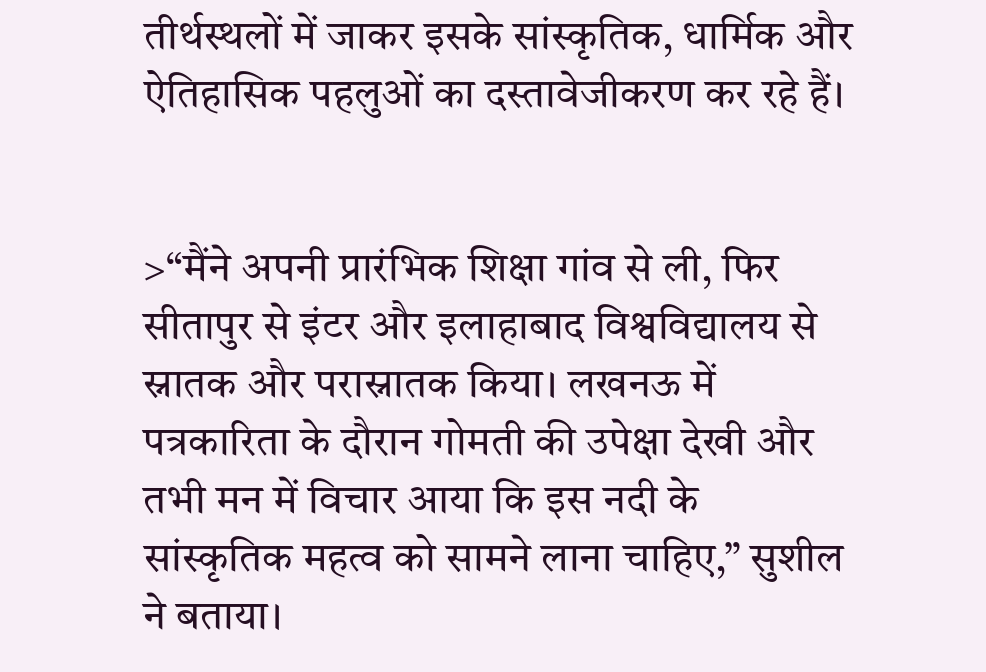तीर्थस्थलों में जाकर इसके सांस्कृतिक, धार्मिक और ऐतिहासिक पहलुओं का दस्तावेजीकरण कर रहे हैं।


>“मैंने अपनी प्रारंभिक शिक्षा गांव से ली, फिर सीतापुर से इंटर और इलाहाबाद विश्वविद्यालय से स्नातक और परास्नातक किया। लखनऊ में पत्रकारिता के दौरान गोमती की उपेक्षा देखी और तभी मन में विचार आया कि इस नदी के सांस्कृतिक महत्व को सामने लाना चाहिए,” सुशील ने बताया।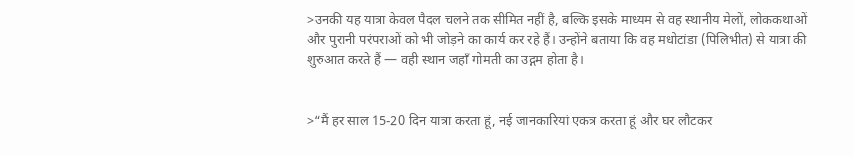>उनकी यह यात्रा केवल पैदल चलने तक सीमित नहीं है, बल्कि इसके माध्यम से वह स्थानीय मेलों, लोककथाओं और पुरानी परंपराओं को भी जोड़ने का कार्य कर रहे हैं। उन्होंने बताया कि वह मधोटांडा (पिलिभीत) से यात्रा की शुरुआत करते हैं — वही स्थान जहाँ गोमती का उद्गम होता है।


>“मैं हर साल 15-20 दिन यात्रा करता हूं, नई जानकारियां एकत्र करता हूं और घर लौटकर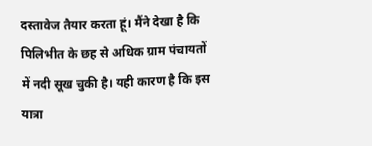दस्तावेज तैयार करता हूं। मैंने देखा है कि पिलिभीत के छह से अधिक ग्राम पंचायतों में नदी सूख चुकी है। यही कारण है कि इस यात्रा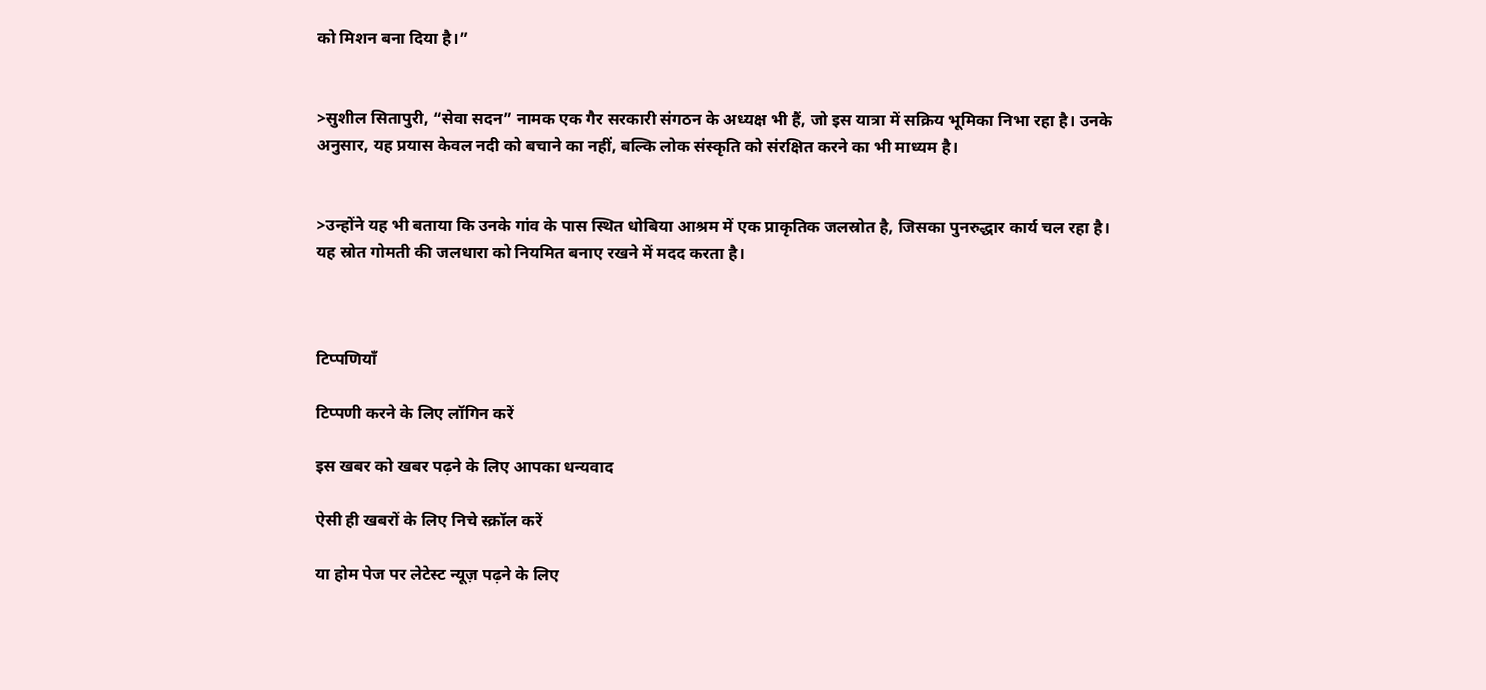को मिशन बना दिया है।”


>सुशील सितापुरी, “सेवा सदन” नामक एक गैर सरकारी संगठन के अध्यक्ष भी हैं, जो इस यात्रा में सक्रिय भूमिका निभा रहा है। उनके अनुसार, यह प्रयास केवल नदी को बचाने का नहीं, बल्कि लोक संस्कृति को संरक्षित करने का भी माध्यम है।


>उन्होंने यह भी बताया कि उनके गांव के पास स्थित धोबिया आश्रम में एक प्राकृतिक जलस्रोत है, जिसका पुनरुद्धार कार्य चल रहा है। यह स्रोत गोमती की जलधारा को नियमित बनाए रखने में मदद करता है।



टिप्पणियाँ

टिप्पणी करने के लिए लॉगिन करें

इस खबर को खबर पढ़ने के लिए आपका धन्यवाद

ऐसी ही खबरों के लिए निचे स्क्रॉल करें

या होम पेज पर लेटेस्ट न्यूज़ पढ़ने के लिए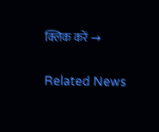क्लिक करें →

Related News